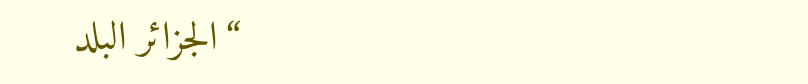“الجزائر البلد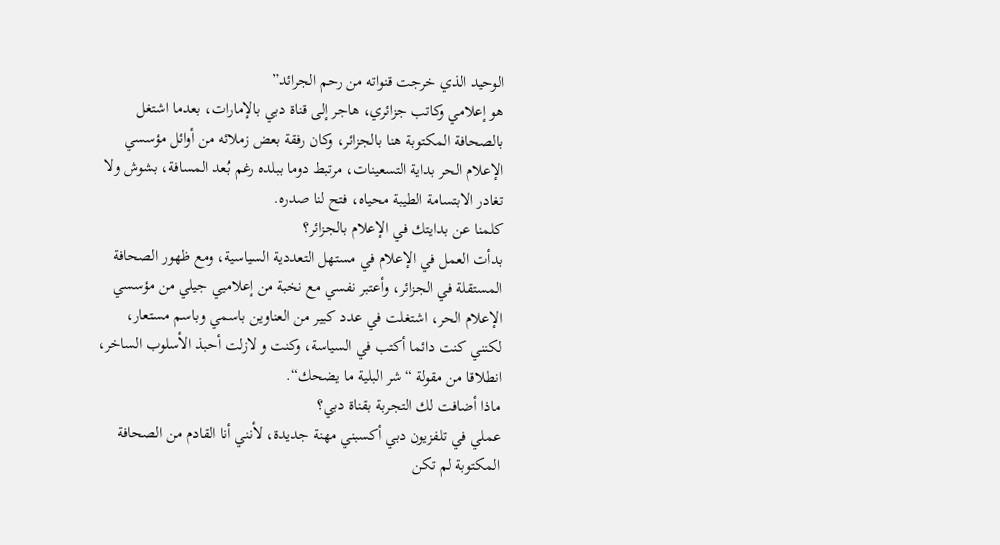الوحيد الذي خرجت قنواته من رحم الجرائد”
هو إعلامي وكاتب جزائري، هاجر إلى قناة دبي بالإمارات، بعدما اشتغل بالصحافة المكتوبة هنا بالجزائر، وكان رفقة بعض زملائه من أوائل مؤسسي الإعلام الحر بداية التسعينات، مرتبط دوما ببلده رغم بُعد المسافة، بشوش ولا تغادر الابتسامة الطيبة محياه، فتح لنا صدره.
كلمنا عن بدايتك في الإعلام بالجزائر؟
بدأت العمل في الإعلام في مستهل التعددية السياسية، ومع ظهور الصحافة المستقلة في الجزائر، وأعتبر نفسي مع نخبة من إعلاميي جيلي من مؤسسي الإعلام الحر، اشتغلت في عدد كبير من العناوين باسمي وباسم مستعار، لكنني كنت دائما أكتب في السياسة، وكنت و لازلت أحبذ الأسلوب الساخر، انطلاقا من مقولة “شر البلية ما يضحك“.
ماذا أضافت لك التجربة بقناة دبي؟
عملي في تلفزيون دبي أكسبني مهنة جديدة، لأنني أنا القادم من الصحافة المكتوبة لم تكن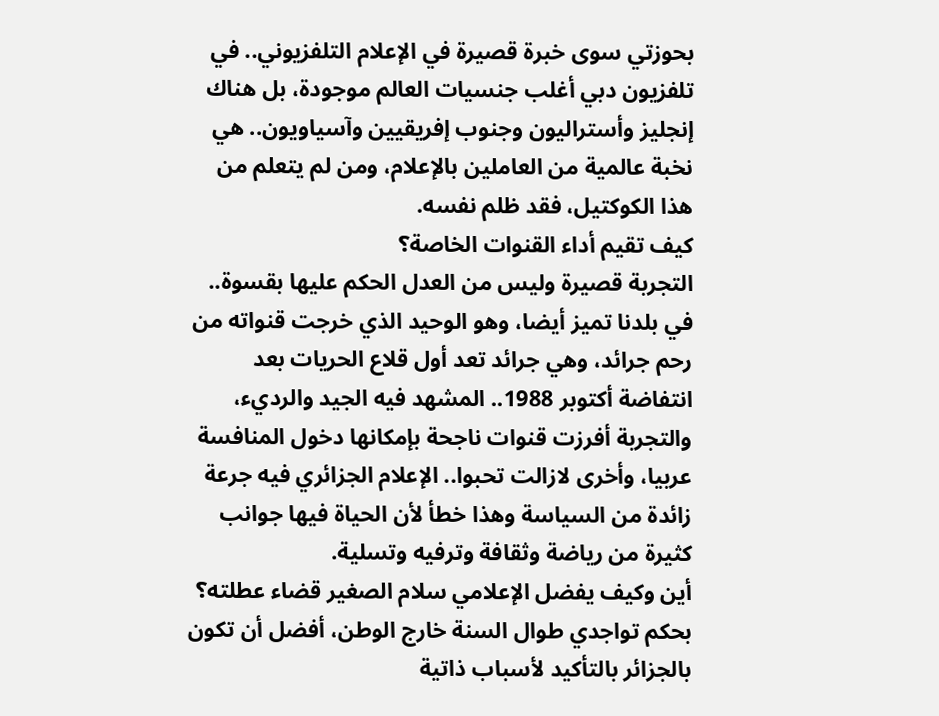بحوزتي سوى خبرة قصيرة في الإعلام التلفزيوني.. في تلفزيون دبي أغلب جنسيات العالم موجودة، بل هناك إنجليز وأستراليون وجنوب إفريقيين وآسياويون.. هي نخبة عالمية من العاملين بالإعلام، ومن لم يتعلم من هذا الكوكتيل، فقد ظلم نفسه.
كيف تقيم أداء القنوات الخاصة؟
التجربة قصيرة وليس من العدل الحكم عليها بقسوة.. في بلدنا تميز أيضا، وهو الوحيد الذي خرجت قنواته من رحم جرائد، وهي جرائد تعد أول قلاع الحريات بعد انتفاضة أكتوبر 1988.. المشهد فيه الجيد والرديء، والتجربة أفرزت قنوات ناجحة بإمكانها دخول المنافسة عربيا، وأخرى لازالت تحبوا.. الإعلام الجزائري فيه جرعة زائدة من السياسة وهذا خطأ لأن الحياة فيها جوانب كثيرة من رياضة وثقافة وترفيه وتسلية.
أين وكيف يفضل الإعلامي سلام الصغير قضاء عطلته؟
بحكم تواجدي طوال السنة خارج الوطن، أفضل أن تكون بالجزائر بالتأكيد لأسباب ذاتية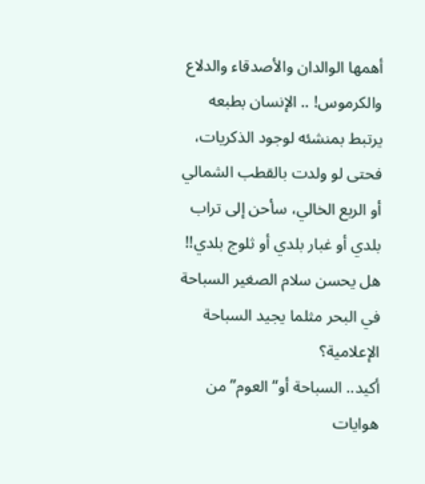أهمها الوالدان والأصدقاء والدلاع والكرموس! .. الإنسان بطبعه يرتبط بمنشئه لوجود الذكريات، فحتى لو ولدت بالقطب الشمالي أو الربع الخالي، سأحن إلى تراب بلدي أو غبار بلدي أو ثلوج بلدي!!
هل يحسن سلام الصغير السباحة في البحر مثلما يجيد السباحة الإعلامية؟
أكيد.. السباحة أو“العوم” من هوايات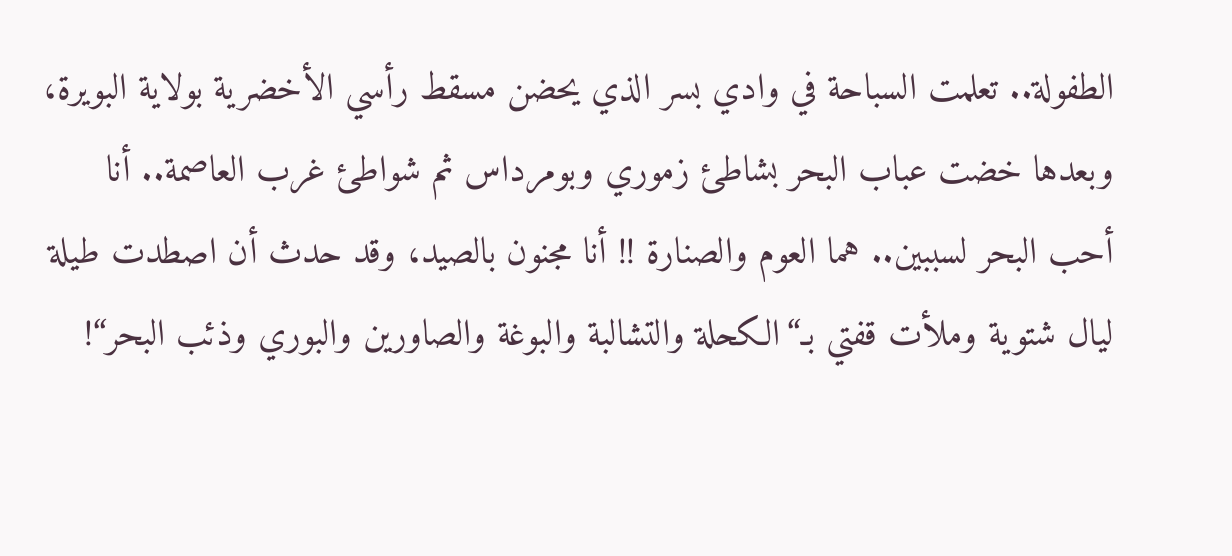الطفولة.. تعلمت السباحة في وادي بسر الذي يحضن مسقط رأسي الأخضرية بولاية البويرة، وبعدها خضت عباب البحر بشاطئ زموري وبومرداس ثم شواطئ غرب العاصمة.. أنا أحب البحر لسببين.. هما العوم والصنارة !! أنا مجنون بالصيد، وقد حدث أن اصطدت طيلة ليال شتوية وملأت قفتي بـ“الكحلة والتشالبة والبوغة والصاورين والبوري وذئب البحر“!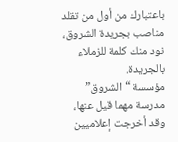باعتبارك من أول من تقلد مناصب بجريدة الشروق، نود منك كلمة للزملاء بالجريدة.
مؤسسة “الشروق” مدرسة مهما قيل عنها، وقد أخرجت إعلاميين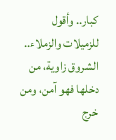كبار.. وأقول للزميلات والزملاء.. الشروق زاوية، من دخلها فهو آمن، ومن خرج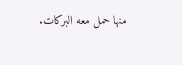منها حمل معه البركات.